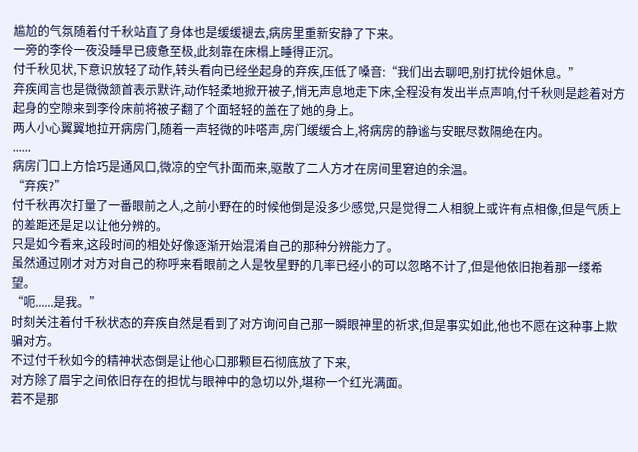尴尬的气氛随着付千秋站直了身体也是缓缓褪去,病房里重新安静了下来。
一旁的李伶一夜没睡早已疲惫至极,此刻靠在床榻上睡得正沉。
付千秋见状,下意识放轻了动作,转头看向已经坐起身的弃疾,压低了嗓音:“我们出去聊吧,别打扰伶姐休息。”
弃疾闻言也是微微颔首表示默许,动作轻柔地掀开被子,悄无声息地走下床,全程没有发出半点声响,付千秋则是趁着对方起身的空隙来到李伶床前将被子翻了个面轻轻的盖在了她的身上。
两人小心翼翼地拉开病房门,随着一声轻微的咔嗒声,房门缓缓合上,将病房的静谧与安眠尽数隔绝在内。
......
病房门口上方恰巧是通风口,微凉的空气扑面而来,驱散了二人方才在房间里窘迫的余温。
“弃疾?”
付千秋再次打量了一番眼前之人,之前小野在的时候他倒是没多少感觉,只是觉得二人相貌上或许有点相像,但是气质上的差距还是足以让他分辨的。
只是如今看来,这段时间的相处好像逐渐开始混淆自己的那种分辨能力了。
虽然通过刚才对方对自己的称呼来看眼前之人是牧星野的几率已经小的可以忽略不计了,但是他依旧抱着那一缕希望。
“呃......是我。”
时刻关注着付千秋状态的弃疾自然是看到了对方询问自己那一瞬眼神里的祈求,但是事实如此,他也不愿在这种事上欺骗对方。
不过付千秋如今的精神状态倒是让他心口那颗巨石彻底放了下来,
对方除了眉宇之间依旧存在的担忧与眼神中的急切以外,堪称一个红光满面。
若不是那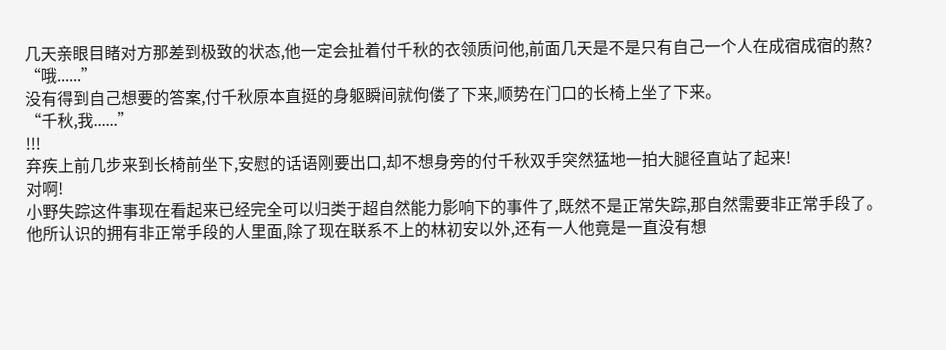几天亲眼目睹对方那差到极致的状态,他一定会扯着付千秋的衣领质问他,前面几天是不是只有自己一个人在成宿成宿的熬?
“哦......”
没有得到自己想要的答案,付千秋原本直挺的身躯瞬间就佝偻了下来,顺势在门口的长椅上坐了下来。
“千秋,我......”
!!!
弃疾上前几步来到长椅前坐下,安慰的话语刚要出口,却不想身旁的付千秋双手突然猛地一拍大腿径直站了起来!
对啊!
小野失踪这件事现在看起来已经完全可以归类于超自然能力影响下的事件了,既然不是正常失踪,那自然需要非正常手段了。
他所认识的拥有非正常手段的人里面,除了现在联系不上的林初安以外,还有一人他竟是一直没有想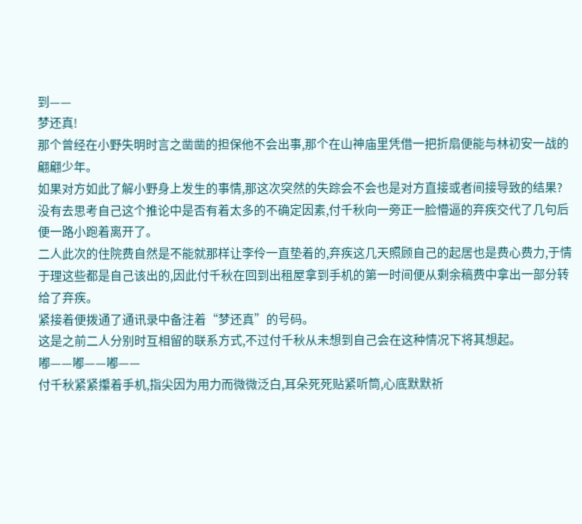到——
梦还真!
那个曾经在小野失明时言之凿凿的担保他不会出事,那个在山神庙里凭借一把折扇便能与林初安一战的翩翩少年。
如果对方如此了解小野身上发生的事情,那这次突然的失踪会不会也是对方直接或者间接导致的结果?
没有去思考自己这个推论中是否有着太多的不确定因素,付千秋向一旁正一脸懵逼的弃疾交代了几句后便一路小跑着离开了。
二人此次的住院费自然是不能就那样让李伶一直垫着的,弃疾这几天照顾自己的起居也是费心费力,于情于理这些都是自己该出的,因此付千秋在回到出租屋拿到手机的第一时间便从剩余稿费中拿出一部分转给了弃疾。
紧接着便拨通了通讯录中备注着“梦还真”的号码。
这是之前二人分别时互相留的联系方式,不过付千秋从未想到自己会在这种情况下将其想起。
嘟——嘟——嘟——
付千秋紧紧攥着手机,指尖因为用力而微微泛白,耳朵死死贴紧听筒,心底默默祈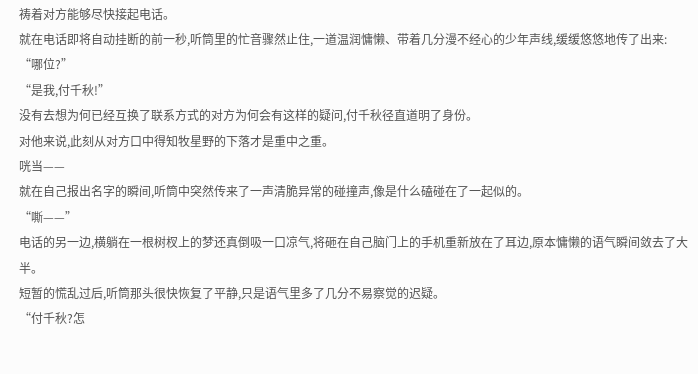祷着对方能够尽快接起电话。
就在电话即将自动挂断的前一秒,听筒里的忙音骤然止住,一道温润慵懒、带着几分漫不经心的少年声线,缓缓悠悠地传了出来:
“哪位?”
“是我,付千秋!”
没有去想为何已经互换了联系方式的对方为何会有这样的疑问,付千秋径直道明了身份。
对他来说,此刻从对方口中得知牧星野的下落才是重中之重。
咣当——
就在自己报出名字的瞬间,听筒中突然传来了一声清脆异常的碰撞声,像是什么磕碰在了一起似的。
“嘶——”
电话的另一边,横躺在一根树杈上的梦还真倒吸一口凉气,将砸在自己脑门上的手机重新放在了耳边,原本慵懒的语气瞬间敛去了大半。
短暂的慌乱过后,听筒那头很快恢复了平静,只是语气里多了几分不易察觉的迟疑。
“付千秋?怎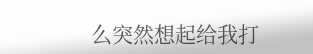么突然想起给我打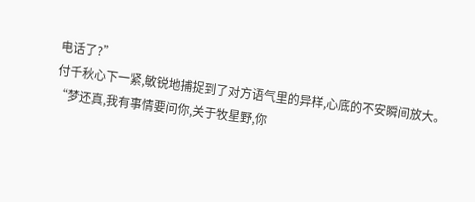电话了?”
付千秋心下一紧,敏锐地捕捉到了对方语气里的异样,心底的不安瞬间放大。
“梦还真,我有事情要问你,关于牧星野,你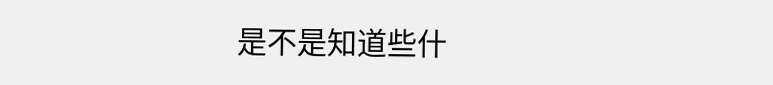是不是知道些什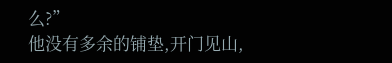么?”
他没有多余的铺垫,开门见山,